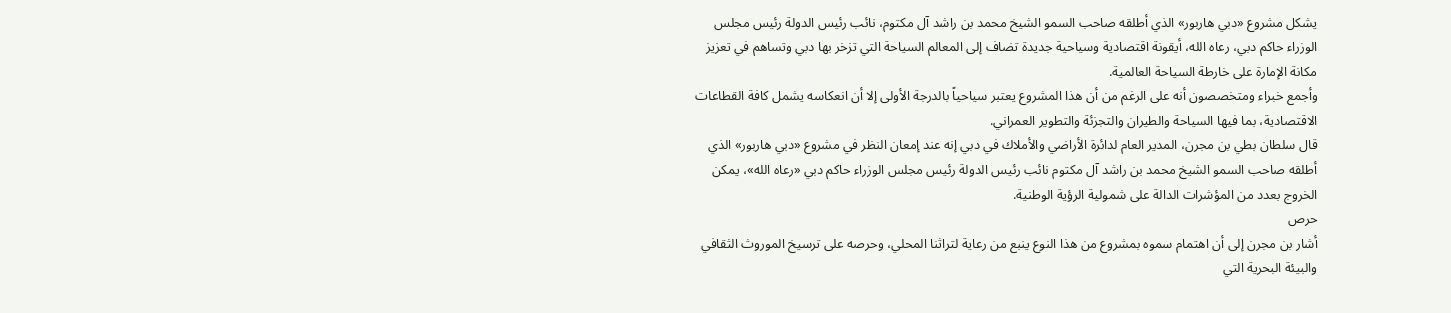يشكل مشروع «دبي هاربور» الذي أطلقه صاحب السمو الشيخ محمد بن راشد آل مكتوم، نائب رئيس الدولة رئيس مجلس الوزراء حاكم دبي، رعاه الله، أيقونة اقتصادية وسياحية جديدة تضاف إلى المعالم السياحة التي تزخر بها دبي وتساهم في تعزيز مكانة الإمارة على خارطة السياحة العالمية.
وأجمع خبراء ومتخصصون أنه على الرغم من أن هذا المشروع يعتبر سياحياً بالدرجة الأولى إلا أن انعكاسه يشمل كافة القطاعات الاقتصادية، بما فيها السياحة والطيران والتجزئة والتطوير العمراني.
قال سلطان بطي بن مجرن، المدير العام لدائرة الأراضي والأملاك في دبي إنه عند إمعان النظر في مشروع «دبي هاربور» الذي أطلقه صاحب السمو الشيخ محمد بن راشد آل مكتوم نائب رئيس الدولة رئيس مجلس الوزراء حاكم دبي «رعاه الله»، يمكن الخروج بعدد من المؤشرات الدالة على شمولية الرؤية الوطنية.
حرص
أشار بن مجرن إلى أن اهتمام سموه بمشروع من هذا النوع ينبع من رعاية لتراثنا المحلي، وحرصه على ترسيخ الموروث الثقافي والبيئة البحرية التي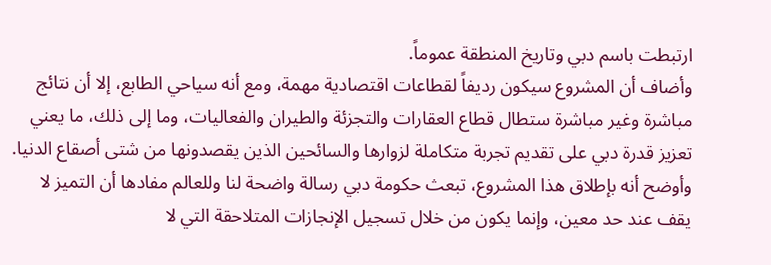ارتبطت باسم دبي وتاريخ المنطقة عموماً.
وأضاف أن المشروع سيكون رديفاً لقطاعات اقتصادية مهمة، ومع أنه سياحي الطابع، إلا أن نتائج مباشرة وغير مباشرة ستطال قطاع العقارات والتجزئة والطيران والفعاليات، وما إلى ذلك، ما يعني تعزيز قدرة دبي على تقديم تجربة متكاملة لزوارها والسائحين الذين يقصدونها من شتى أصقاع الدنيا.
وأوضح أنه بإطلاق هذا المشروع، تبعث حكومة دبي رسالة واضحة لنا وللعالم مفادها أن التميز لا يقف عند حد معين، وإنما يكون من خلال تسجيل الإنجازات المتلاحقة التي لا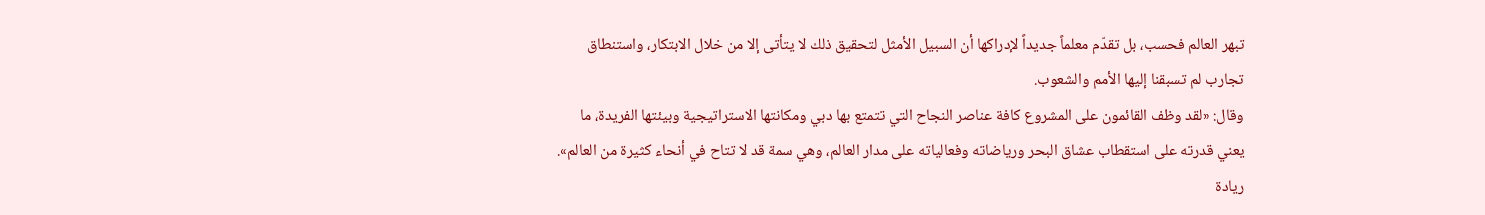تبهر العالم فحسب، بل تقدّم معلماً جديداً لإدراكها أن السبيل الأمثل لتحقيق ذلك لا يتأتى إلا من خلال الابتكار، واستنطاق تجارب لم تسبقنا إليها الأمم والشعوب.
وقال: «لقد وظف القائمون على المشروع كافة عناصر النجاح التي تتمتع بها دبي ومكانتها الاستراتيجية وبيئتها الفريدة، ما يعني قدرته على استقطاب عشاق البحر ورياضاته وفعالياته على مدار العالم، وهي سمة قد لا تتاح في أنحاء كثيرة من العالم».
ريادة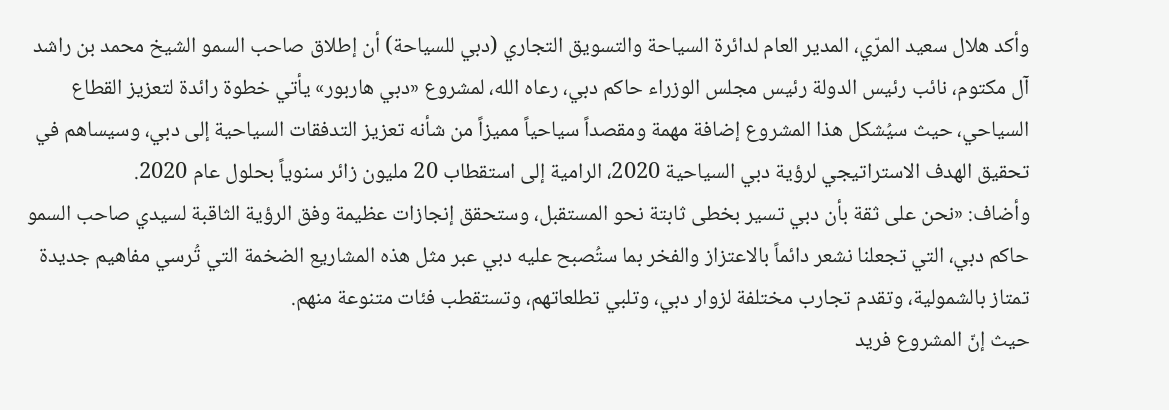وأكد هلال سعيد المرّي، المدير العام لدائرة السياحة والتسويق التجاري (دبي للسياحة) أن إطلاق صاحب السمو الشيخ محمد بن راشد آل مكتوم، نائب رئيس الدولة رئيس مجلس الوزراء حاكم دبي، رعاه الله، لمشروع «دبي هاربور» يأتي خطوة رائدة لتعزيز القطاع السياحي، حيث سيُشكل هذا المشروع إضافة مهمة ومقصداً سياحياً مميزاً من شأنه تعزيز التدفقات السياحية إلى دبي، وسيساهم في تحقيق الهدف الاستراتيجي لرؤية دبي السياحية 2020، الرامية إلى استقطاب 20 مليون زائر سنوياً بحلول عام 2020.
وأضاف: «نحن على ثقة بأن دبي تسير بخطى ثابتة نحو المستقبل، وستحقق إنجازات عظيمة وفق الرؤية الثاقبة لسيدي صاحب السمو حاكم دبي، التي تجعلنا نشعر دائماً بالاعتزاز والفخر بما ستُصبح عليه دبي عبر مثل هذه المشاريع الضخمة التي تُرسي مفاهيم جديدة تمتاز بالشمولية، وتقدم تجارب مختلفة لزوار دبي، وتلبي تطلعاتهم، وتستقطب فئات متنوعة منهم.
حيث إنّ المشروع فريد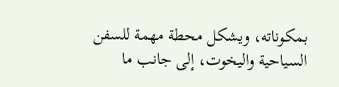بمكوناته، ويشكل محطة مهمة للسفن السياحية واليخوت، إلى جانب ما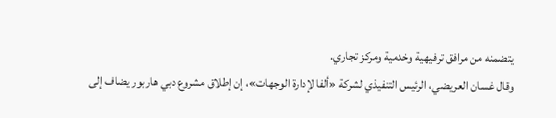يتضمنه من مرافق ترفيهية وخدمية ومركز تجاري.
وقال غسان العريضي، الرئيس التنفيذي لشركة «ألفا لإدارة الوجهات»، إن إطلاق مشروع دبي هاربور يضاف إلى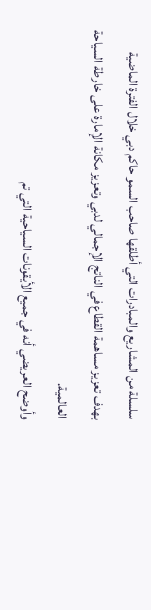سلسلة من المشاريع والمبادرات التي أطلقها صاحب السمو حاكم دبي خلال الفترة الماضية بهدف تعزيز مساهمة القطاع في الناتج الإجمالي لدبي وتعزيز مكانة الإمارة على خارطة السياحة العالمية.
وأوضح العريضي أنه في جميع الأيقونات السياحية التي تم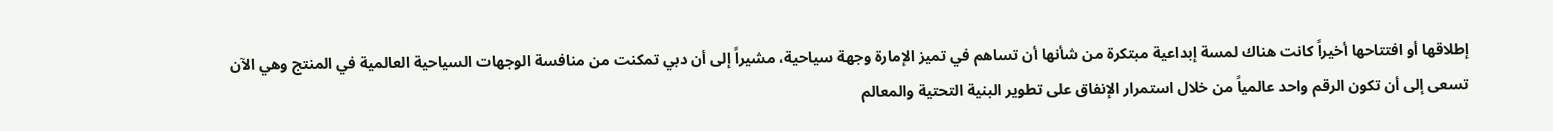إطلاقها أو افتتاحها أخيراً كانت هناك لمسة إبداعية مبتكرة من شأنها أن تساهم في تميز الإمارة وجهة سياحية، مشيراً إلى أن دبي تمكنت من منافسة الوجهات السياحية العالمية في المنتج وهي الآن تسعى إلى أن تكون الرقم واحد عالمياً من خلال استمرار الإنفاق على تطوير البنية التحتية والمعالم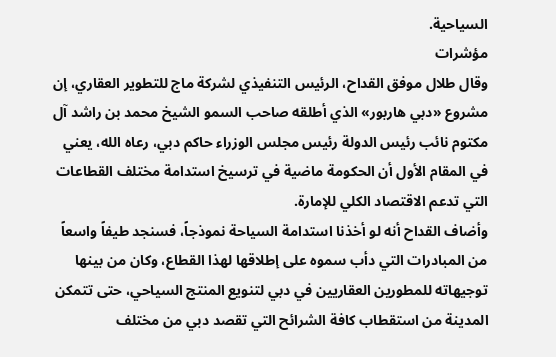السياحية.
مؤشرات
وقال طلال موفق القداح، الرئيس التنفيذي لشركة ماج للتطوير العقاري، إن مشروع «دبي هاربور» الذي أطلقه صاحب السمو الشيخ محمد بن راشد آل مكتوم نائب رئيس الدولة رئيس مجلس الوزراء حاكم دبي، رعاه الله، يعني في المقام الأول أن الحكومة ماضية في ترسيخ استدامة مختلف القطاعات التي تدعم الاقتصاد الكلي للإمارة.
وأضاف القداح أنه لو أخذنا استدامة السياحة نموذجاً، فسنجد طيفاً واسعاً من المبادرات التي دأب سموه على إطلاقها لهذا القطاع، وكان من بينها توجيهاته للمطورين العقاريين في دبي لتنويع المنتج السياحي، حتى تتمكن المدينة من استقطاب كافة الشرائح التي تقصد دبي من مختلف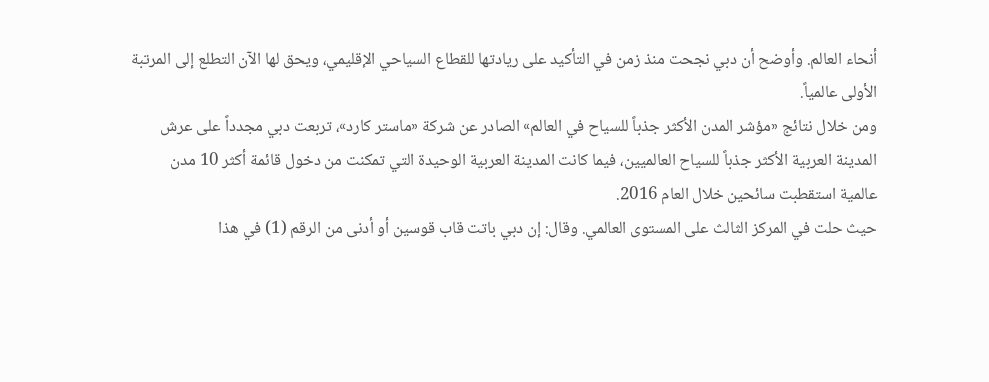أنحاء العالم. وأوضح أن دبي نجحت منذ زمن في التأكيد على ريادتها للقطاع السياحي الإقليمي، ويحق لها الآن التطلع إلى المرتبة الأولى عالمياً.
ومن خلال نتائج «مؤشر المدن الأكثر جذباً للسياح في العالم» الصادر عن شركة «ماستر كارد»، تربعت دبي مجدداً على عرش المدينة العربية الأكثر جذباً للسياح العالميين، فيما كانت المدينة العربية الوحيدة التي تمكنت من دخول قائمة أكثر 10 مدن عالمية استقطبت سائحين خلال العام 2016.
حيث حلت في المركز الثالث على المستوى العالمي. وقال: إن دبي باتت قاب قوسين أو أدنى من الرقم (1) في هذا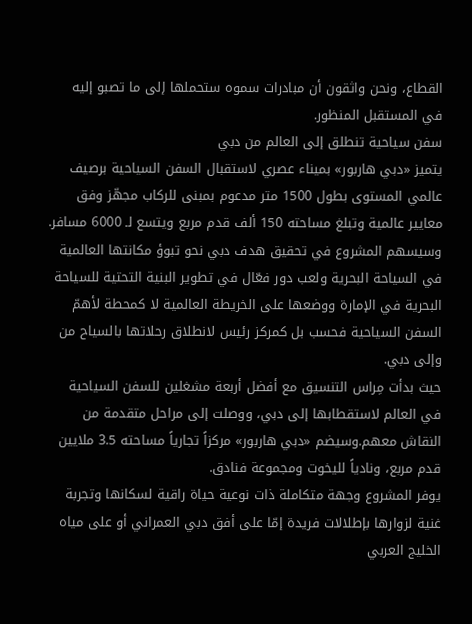القطاع، ونحن واثقون أن مبادرات سموه ستحملها إلى ما تصبو إليه في المستقبل المنظور.
سفن سياحية تنطلق إلى العالم من دبي
يتميز «دبي هاربور» بميناء عصري لاستقبال السفن السياحية برصيف عالمي المستوى بطول 1500 متر مدعوم بمبنى للركاب مجهّز وفق معايير عالمية وتبلغ مساحته 150 ألف قدم مربع ويتسع لـ 6000 مسافر.
وسيسهم المشروع في تحقيق هدف دبي نحو تبوؤ مكانتها العالمية في السياحة البحرية ولعب دور فعّال في تطوير البنية التحتية للسياحة البحرية في الإمارة ووضعها على الخريطة العالمية لا كمحطة لأهمّ السفن السياحية فحسب بل كمركز رئيس لانطلاق رحلاتها بالسياح من وإلى دبي.
حيث بدأت مِراس التنسيق مع أفضل أربعة مشغلين للسفن السياحية في العالم لاستقطابها إلى دبي، ووصلت إلى مراحل متقدمة من النقاش معهم.وسيضم «دبي هاربور» مركزاً تجارياً مساحته 3.5 ملايين قدم مربع، ونادياً لليخوت ومجموعة فنادق.
يوفر المشروع وجهة متكاملة ذات نوعية حياة راقية لسكانها وتجربة غنية لزوارها بإطلالات فريدة إمّا على أفق دبي العمراني أو على مياه الخليج العربي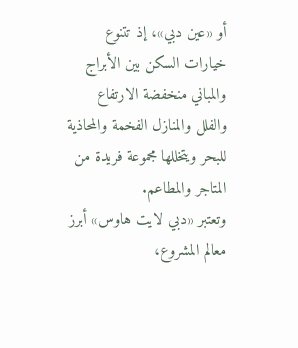أو «عين دبي»، إذ تتنوع خيارات السكن بين الأبراج والمباني منخفضة الارتفاع والفلل والمنازل الفخمة والمحاذية للبحر ويتخللها مجموعة فريدة من المتاجر والمطاعم.
وتعتبر «دبي لايت هاوس» أبرز معالم المشروع،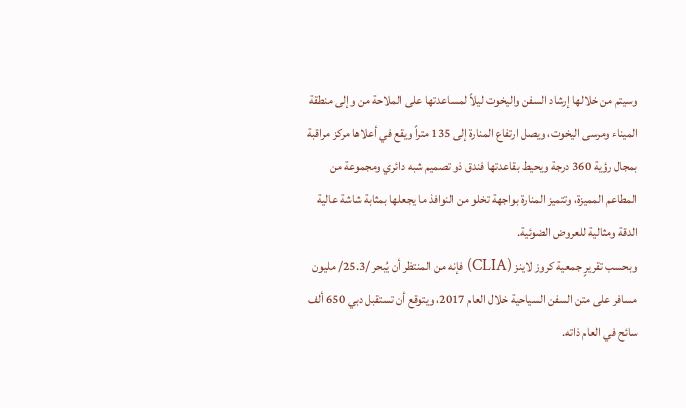وسيتم من خلالها إرشاد السفن واليخوت ليلاً لمساعدتها على الملاحة من وإلى منطقة الميناء ومرسى اليخوت، ويصل ارتفاع المنارة إلى 135 متراً ويقع في أعلاها مركز مراقبة بمجال رؤية 360 درجة ويحيط بقاعدتها فندق ذو تصميم شبه دائري ومجموعة من المطاعم المميزة، وتتميز المنارة بواجهة تخلو من النوافذ ما يجعلها بمثابة شاشة عالية الدقة ومثالية للعروض الضوئية.
وبحسب تقريرٍ جمعية كروز لاينز (CLIA) فإنه من المنتظر أن يُبحر /25.3/ مليون مسافر على متن السفن السياحية خلال العام 2017، ويتوقع أن تستقبل دبي 650 ألف سائح في العام ذاته.